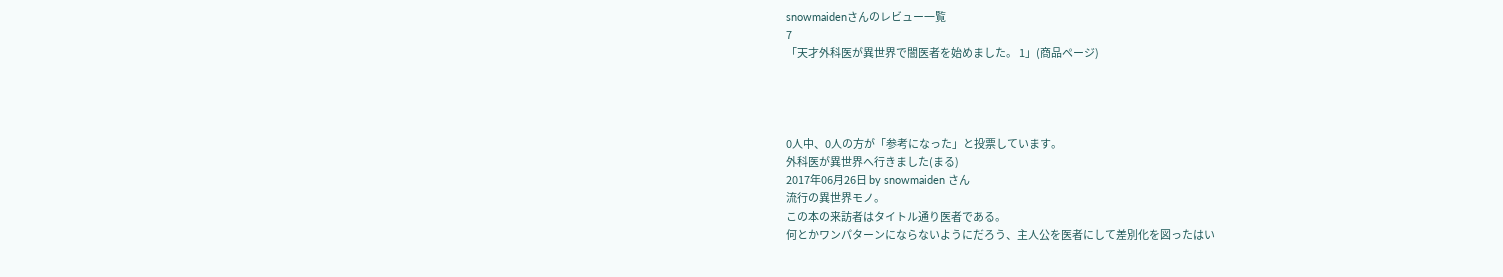snowmaidenさんのレビュー一覧
7
「天才外科医が異世界で闇医者を始めました。 1」(商品ページ)




0人中、0人の方が「参考になった」と投票しています。
外科医が異世界へ行きました(まる)
2017年06月26日 by snowmaiden さん
流行の異世界モノ。
この本の来訪者はタイトル通り医者である。
何とかワンパターンにならないようにだろう、主人公を医者にして差別化を図ったはい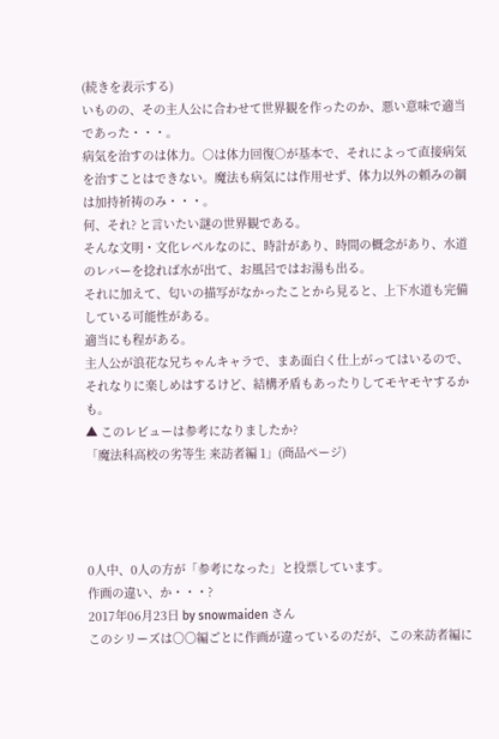(続きを表示する)
いものの、その主人公に合わせて世界観を作ったのか、悪い意味で適当であった・・・。
病気を治すのは体力。○は体力回復○が基本で、それによって直接病気を治すことはできない。魔法も病気には作用せず、体力以外の頼みの綱は加持祈祷のみ・・・。
何、それ? と言いたい謎の世界観である。
そんな文明・文化レベルなのに、時計があり、時間の概念があり、水道のレバーを捻れば水が出て、お風呂ではお湯も出る。
それに加えて、匂いの描写がなかったことから見ると、上下水道も完備している可能性がある。
適当にも程がある。
主人公が浪花な兄ちゃんキャラで、まあ面白く仕上がってはいるので、それなりに楽しめはするけど、結構矛盾もあったりしてモヤモヤするかも。
▲ このレビューは参考になりましたか?
「魔法科高校の劣等生 来訪者編 1」(商品ページ)




0人中、0人の方が「参考になった」と投票しています。
作画の違い、か・・・?
2017年06月23日 by snowmaiden さん
このシリーズは〇〇編ごとに作画が違っているのだが、この来訪者編に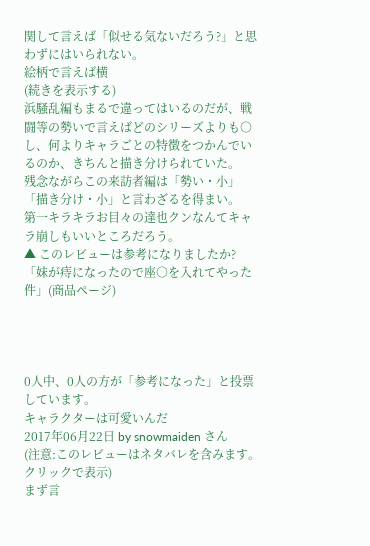関して言えば「似せる気ないだろう?」と思わずにはいられない。
絵柄で言えば横
(続きを表示する)
浜騒乱編もまるで違ってはいるのだが、戦闘等の勢いで言えばどのシリーズよりも○し、何よりキャラごとの特徴をつかんでいるのか、きちんと描き分けられていた。
残念ながらこの来訪者編は「勢い・小」「描き分け・小」と言わざるを得まい。
第一キラキラお目々の達也クンなんてキャラ崩しもいいところだろう。
▲ このレビューは参考になりましたか?
「妹が痔になったので座○を入れてやった件」(商品ページ)




0人中、0人の方が「参考になった」と投票しています。
キャラクターは可愛いんだ
2017年06月22日 by snowmaiden さん
(注意:このレビューはネタバレを含みます。クリックで表示)
まず言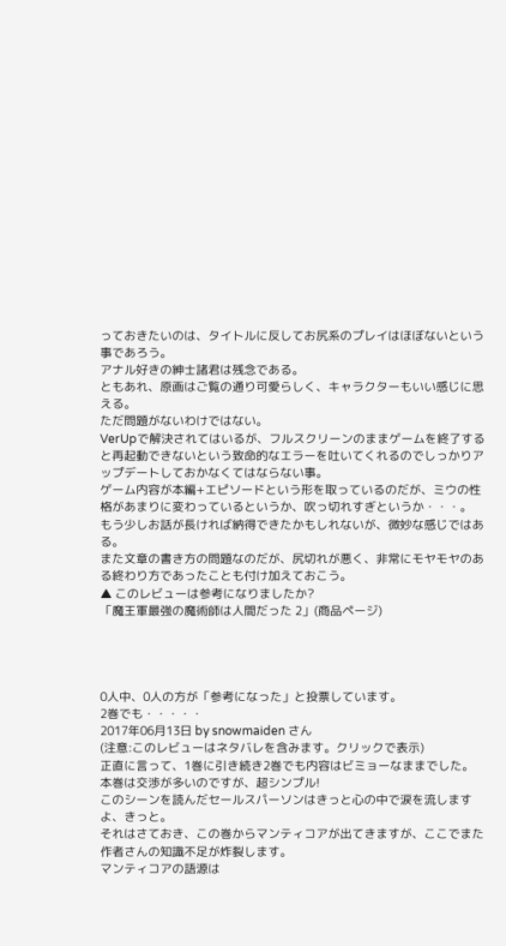っておきたいのは、タイトルに反してお尻系のプレイはほぼないという事であろう。
アナル好きの紳士諸君は残念である。
ともあれ、原画はご覧の通り可愛らしく、キャラクターもいい感じに思える。
ただ問題がないわけではない。
VerUpで解決されてはいるが、フルスクリーンのままゲームを終了すると再起動できないという致命的なエラーを吐いてくれるのでしっかりアップデートしておかなくてはならない事。
ゲーム内容が本編+エピソードという形を取っているのだが、ミウの性格があまりに変わっているというか、吹っ切れすぎというか・・・。
もう少しお話が長ければ納得できたかもしれないが、微妙な感じではある。
また文章の書き方の問題なのだが、尻切れが悪く、非常にモヤモヤのある終わり方であったことも付け加えておこう。
▲ このレビューは参考になりましたか?
「魔王軍最強の魔術師は人間だった 2」(商品ページ)




0人中、0人の方が「参考になった」と投票しています。
2巻でも・・・・・
2017年06月13日 by snowmaiden さん
(注意:このレビューはネタバレを含みます。クリックで表示)
正直に言って、1巻に引き続き2巻でも内容はビミョーなままでした。
本巻は交渉が多いのですが、超シンプル!
このシーンを読んだセールスパーソンはきっと心の中で涙を流しますよ、きっと。
それはさておき、この巻からマンティコアが出てきますが、ここでまた作者さんの知識不足が炸裂します。
マンティコアの語源は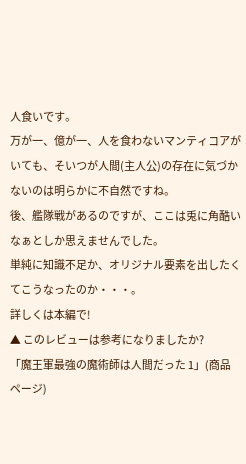人食いです。
万が一、億が一、人を食わないマンティコアがいても、そいつが人間(主人公)の存在に気づかないのは明らかに不自然ですね。
後、艦隊戦があるのですが、ここは兎に角酷いなぁとしか思えませんでした。
単純に知識不足か、オリジナル要素を出したくてこうなったのか・・・。
詳しくは本編で!
▲ このレビューは参考になりましたか?
「魔王軍最強の魔術師は人間だった 1」(商品ページ)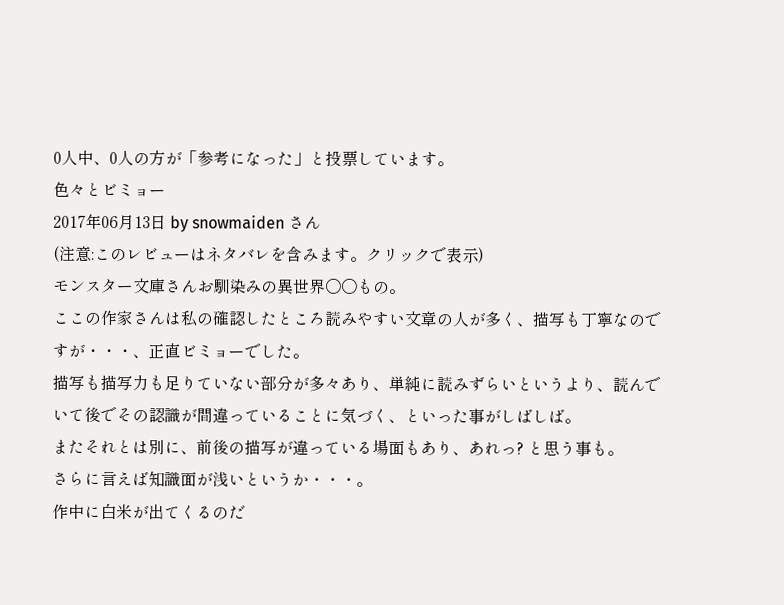0人中、0人の方が「参考になった」と投票しています。
色々とビミョー
2017年06月13日 by snowmaiden さん
(注意:このレビューはネタバレを含みます。クリックで表示)
モンスター文庫さんお馴染みの異世界〇〇もの。
ここの作家さんは私の確認したところ読みやすい文章の人が多く、描写も丁寧なのですが・・・、正直ビミョーでした。
描写も描写力も足りていない部分が多々あり、単純に読みずらいというより、読んでいて後でその認識が間違っていることに気づく、といった事がしばしば。
またそれとは別に、前後の描写が違っている場面もあり、あれっ? と思う事も。
さらに言えば知識面が浅いというか・・・。
作中に白米が出てくるのだ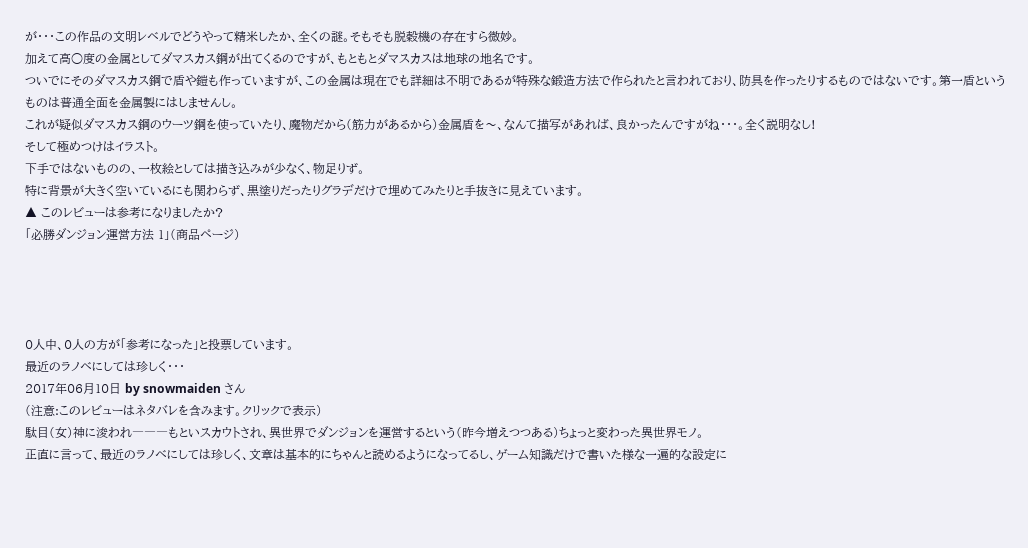が・・・この作品の文明レベルでどうやって精米したか、全くの謎。そもそも脱穀機の存在すら微妙。
加えて高○度の金属としてダマスカス鋼が出てくるのですが、もともとダマスカスは地球の地名です。
ついでにそのダマスカス鋼で盾や鎧も作っていますが、この金属は現在でも詳細は不明であるが特殊な鍛造方法で作られたと言われており、防具を作ったりするものではないです。第一盾というものは普通全面を金属製にはしませんし。
これが疑似ダマスカス鋼のウーツ鋼を使っていたり、魔物だから(筋力があるから)金属盾を〜、なんて描写があれば、良かったんですがね・・・。全く説明なし!
そして極めつけはイラスト。
下手ではないものの、一枚絵としては描き込みが少なく、物足りず。
特に背景が大きく空いているにも関わらず、黒塗りだったりグラデだけで埋めてみたりと手抜きに見えています。
▲ このレビューは参考になりましたか?
「必勝ダンジョン運営方法 1」(商品ページ)




0人中、0人の方が「参考になった」と投票しています。
最近のラノベにしては珍しく・・・
2017年06月10日 by snowmaiden さん
(注意:このレビューはネタバレを含みます。クリックで表示)
駄目(女)神に浚われ―――もといスカウトされ、異世界でダンジョンを運営するという(昨今増えつつある)ちょっと変わった異世界モノ。
正直に言って、最近のラノベにしては珍しく、文章は基本的にちゃんと読めるようになってるし、ゲーム知識だけで書いた様な一遍的な設定に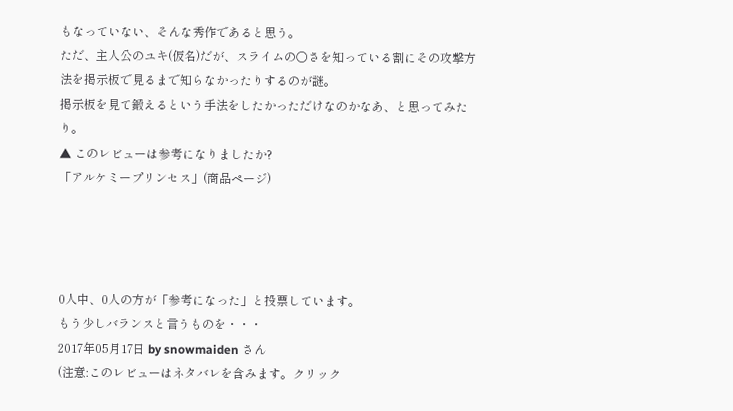もなっていない、そんな秀作であると思う。
ただ、主人公のユキ(仮名)だが、スライムの○さを知っている割にその攻撃方法を掲示板で見るまで知らなかったりするのが謎。
掲示板を見て鍛えるという手法をしたかっただけなのかなあ、と思ってみたり。
▲ このレビューは参考になりましたか?
「アルケミープリンセス」(商品ページ)




0人中、0人の方が「参考になった」と投票しています。
もう少しバランスと言うものを・・・
2017年05月17日 by snowmaiden さん
(注意:このレビューはネタバレを含みます。クリック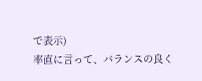で表示)
率直に言って、バランスの良く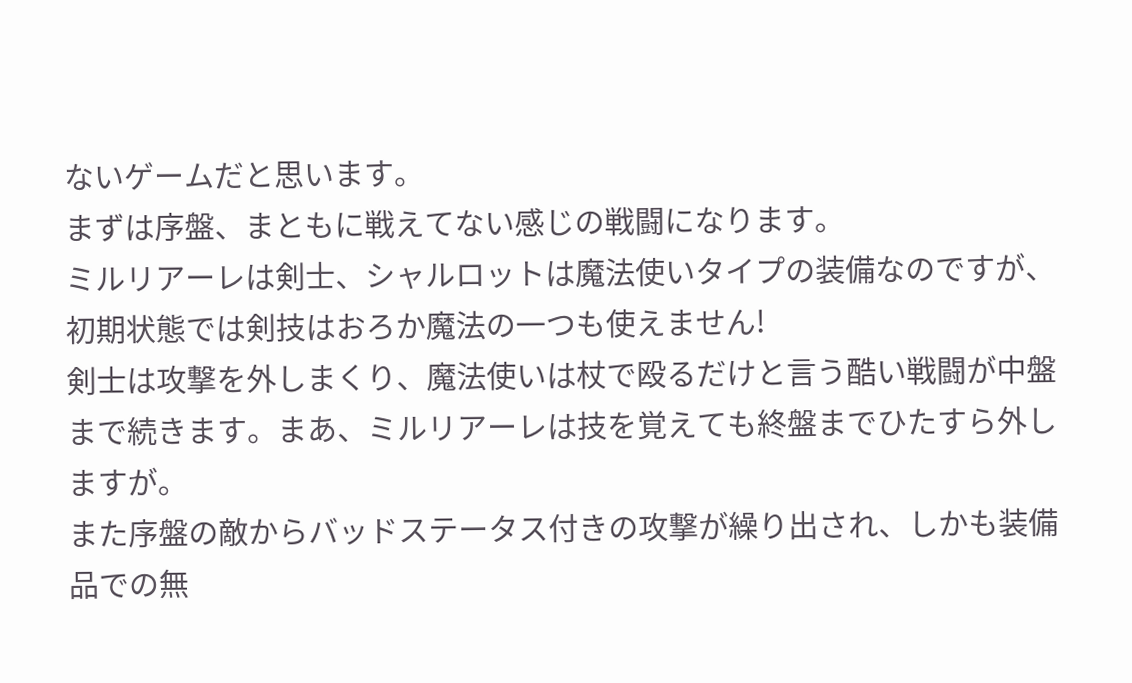ないゲームだと思います。
まずは序盤、まともに戦えてない感じの戦闘になります。
ミルリアーレは剣士、シャルロットは魔法使いタイプの装備なのですが、初期状態では剣技はおろか魔法の一つも使えません!
剣士は攻撃を外しまくり、魔法使いは杖で殴るだけと言う酷い戦闘が中盤まで続きます。まあ、ミルリアーレは技を覚えても終盤までひたすら外しますが。
また序盤の敵からバッドステータス付きの攻撃が繰り出され、しかも装備品での無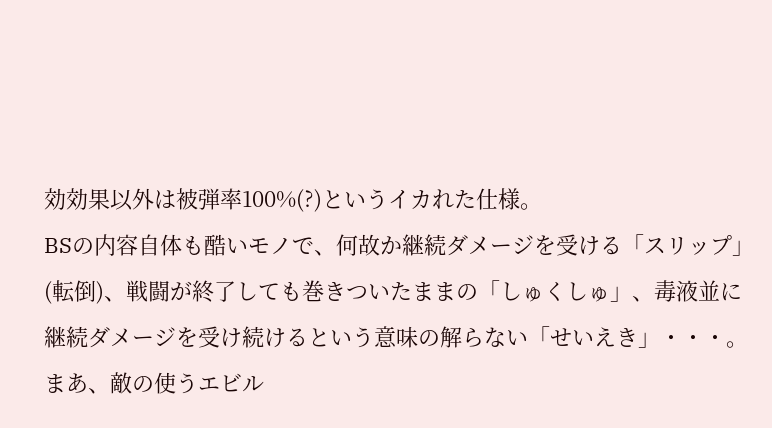効効果以外は被弾率100%(?)というイカれた仕様。
BSの内容自体も酷いモノで、何故か継続ダメージを受ける「スリップ」(転倒)、戦闘が終了しても巻きついたままの「しゅくしゅ」、毒液並に継続ダメージを受け続けるという意味の解らない「せいえき」・・・。
まあ、敵の使うエビル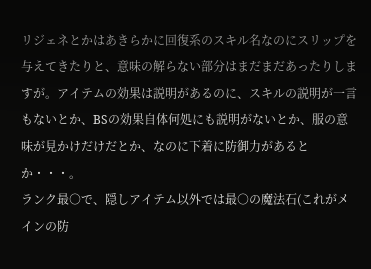リジェネとかはあきらかに回復系のスキル名なのにスリップを与えてきたりと、意味の解らない部分はまだまだあったりしますが。アイテムの効果は説明があるのに、スキルの説明が一言もないとか、BSの効果自体何処にも説明がないとか、服の意味が見かけだけだとか、なのに下着に防御力があるとか・・・。
ランク最○で、隠しアイテム以外では最○の魔法石(これがメインの防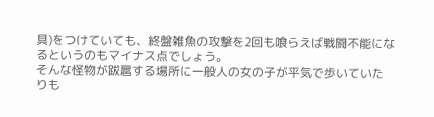具)をつけていても、終盤雑魚の攻撃を2回も喰らえば戦闘不能になるというのもマイナス点でしょう。
そんな怪物が跋扈する場所に一般人の女の子が平気で歩いていたりも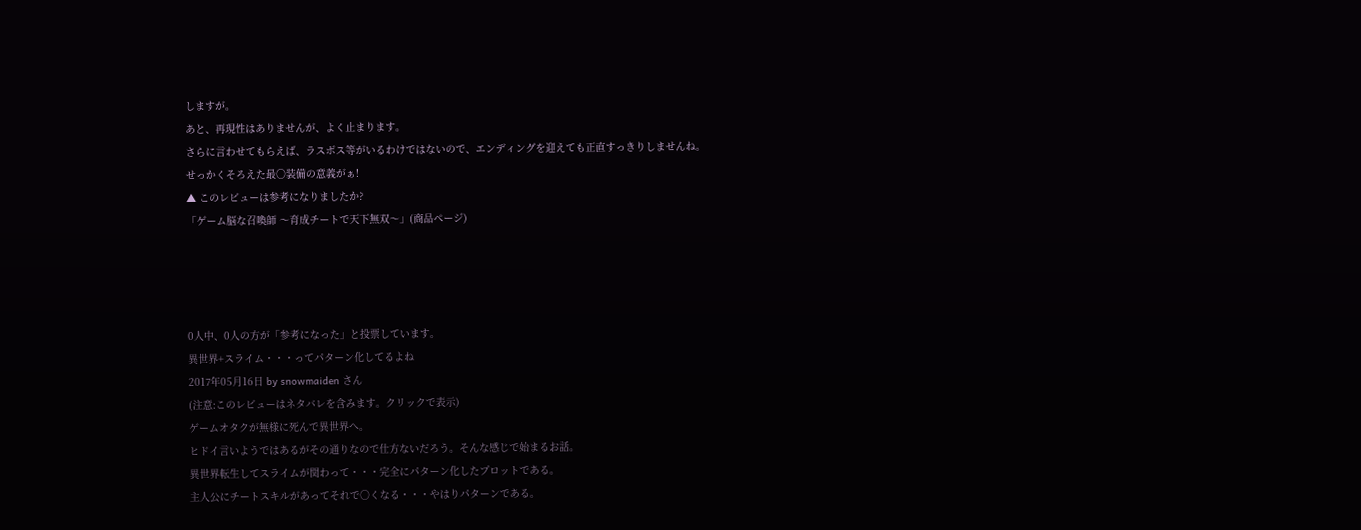しますが。
あと、再現性はありませんが、よく止まります。
さらに言わせてもらえば、ラスボス等がいるわけではないので、エンディングを迎えても正直すっきりしませんね。
せっかくそろえた最○装備の意義がぁ!
▲ このレビューは参考になりましたか?
「ゲーム脳な召喚師 〜育成チートで天下無双〜」(商品ページ)




0人中、0人の方が「参考になった」と投票しています。
異世界+スライム・・・ってパターン化してるよね
2017年05月16日 by snowmaiden さん
(注意:このレビューはネタバレを含みます。クリックで表示)
ゲームオタクが無様に死んで異世界へ。
ヒドイ言いようではあるがその通りなので仕方ないだろう。そんな感じで始まるお話。
異世界転生してスライムが関わって・・・完全にパターン化したプロットである。
主人公にチートスキルがあってそれで○くなる・・・やはりパターンである。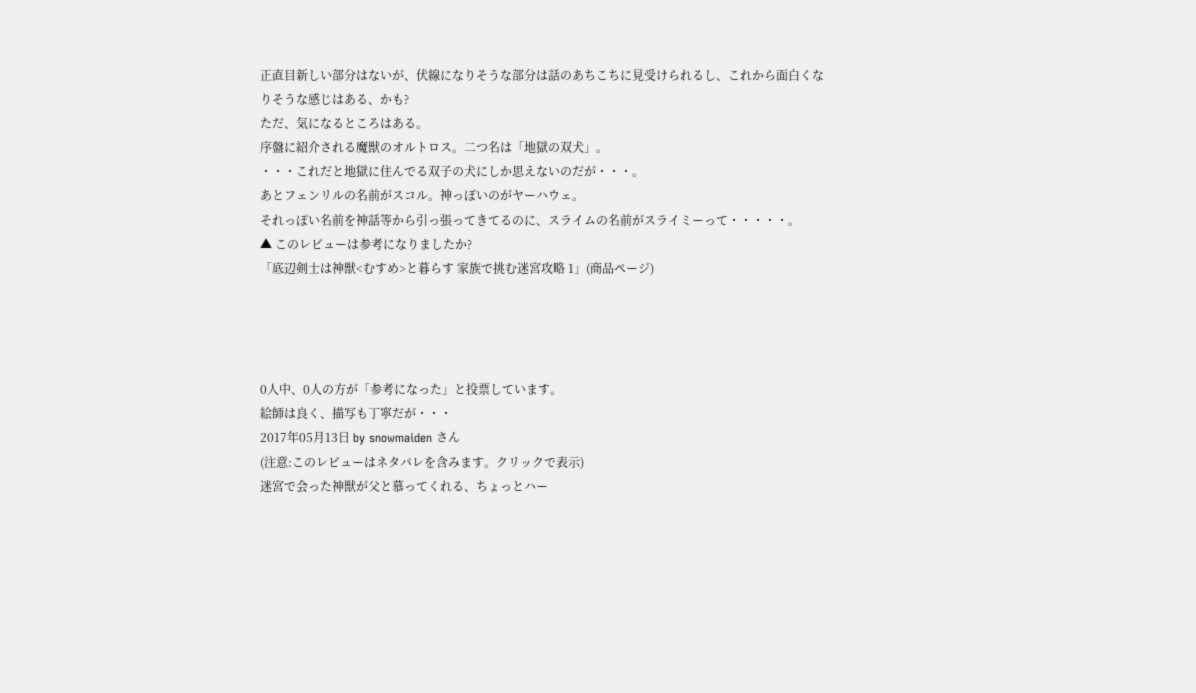正直目新しい部分はないが、伏線になりそうな部分は話のあちこちに見受けられるし、これから面白くなりそうな感じはある、かも?
ただ、気になるところはある。
序盤に紹介される魔獣のオルトロス。二つ名は「地獄の双犬」。
・・・これだと地獄に住んでる双子の犬にしか思えないのだが・・・。
あとフェンリルの名前がスコル。神っぽいのがヤーハウェ。
それっぽい名前を神話等から引っ張ってきてるのに、スライムの名前がスライミーって・・・・・。
▲ このレビューは参考になりましたか?
「底辺剣士は神獣<むすめ>と暮らす 家族で挑む迷宮攻略 1」(商品ページ)




0人中、0人の方が「参考になった」と投票しています。
絵師は良く、描写も丁寧だが・・・
2017年05月13日 by snowmaiden さん
(注意:このレビューはネタバレを含みます。クリックで表示)
迷宮で会った神獣が父と慕ってくれる、ちょっとハー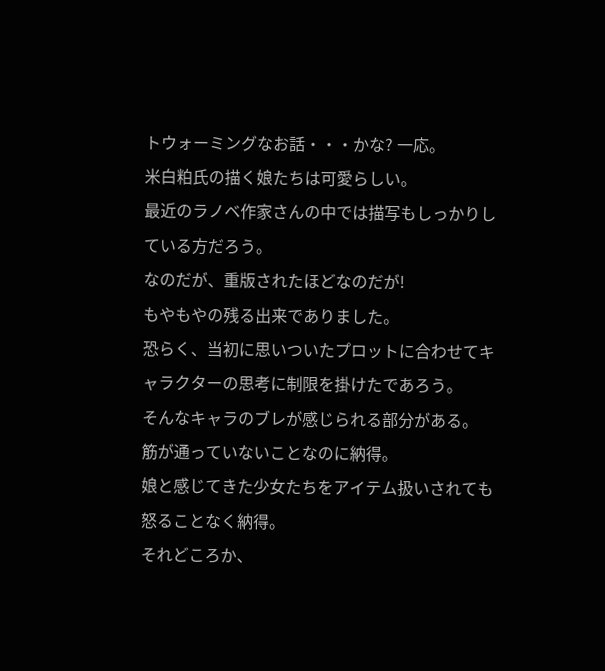トウォーミングなお話・・・かな? 一応。
米白粕氏の描く娘たちは可愛らしい。
最近のラノベ作家さんの中では描写もしっかりしている方だろう。
なのだが、重版されたほどなのだが!
もやもやの残る出来でありました。
恐らく、当初に思いついたプロットに合わせてキャラクターの思考に制限を掛けたであろう。
そんなキャラのブレが感じられる部分がある。
筋が通っていないことなのに納得。
娘と感じてきた少女たちをアイテム扱いされても怒ることなく納得。
それどころか、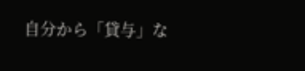自分から「貸与」な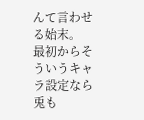んて言わせる始末。
最初からそういうキャラ設定なら兎も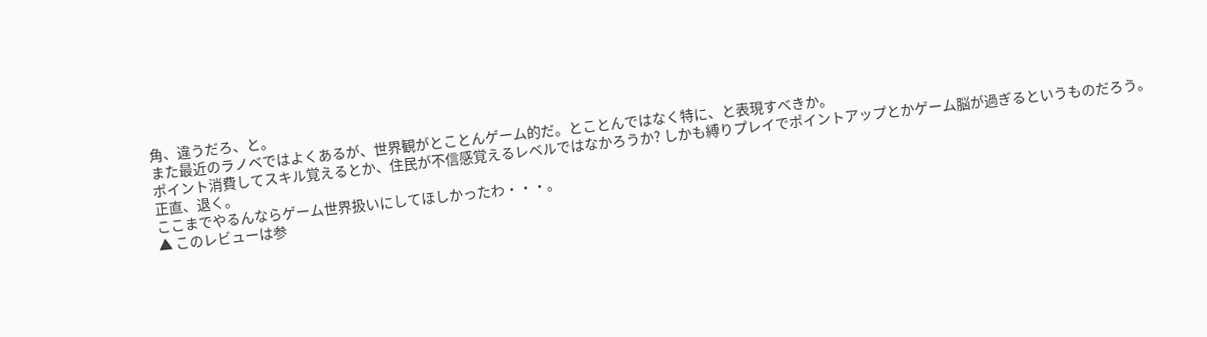角、違うだろ、と。
また最近のラノベではよくあるが、世界観がとことんゲーム的だ。とことんではなく特に、と表現すべきか。
ポイント消費してスキル覚えるとか、住民が不信感覚えるレベルではなかろうか? しかも縛りプレイでポイントアップとかゲーム脳が過ぎるというものだろう。
正直、退く。
ここまでやるんならゲーム世界扱いにしてほしかったわ・・・。
▲ このレビューは参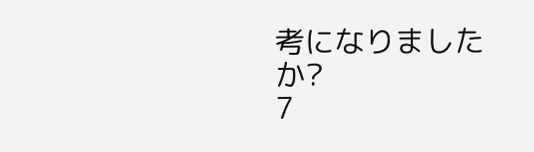考になりましたか?
7